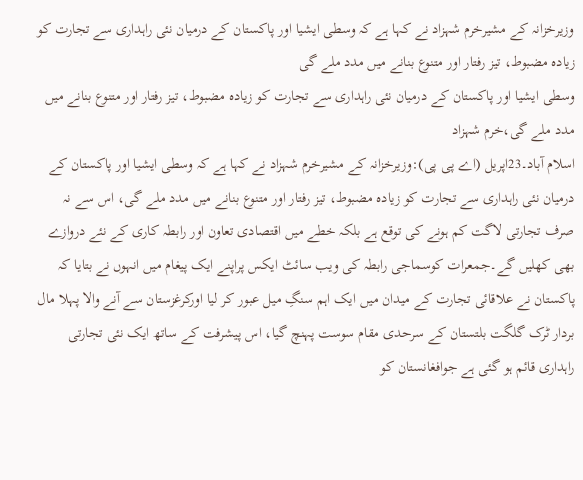وزیرخزانہ کے مشیرخرم شہزاد نے کہا ہے کہ وسطی ایشیا اور پاکستان کے درمیان نئی راہداری سے تجارت کو زیادہ مضبوط، تیز رفتار اور متنوع بنانے میں مدد ملے گی
وسطی ایشیا اور پاکستان کے درمیان نئی راہداری سے تجارت کو زیادہ مضبوط، تیز رفتار اور متنوع بنانے میں مدد ملے گی،خرم شہزاد
اسلام آباد۔23اپریل (اے پی پی):وزیرخزانہ کے مشیرخرم شہزاد نے کہا ہے کہ وسطی ایشیا اور پاکستان کے درمیان نئی راہداری سے تجارت کو زیادہ مضبوط، تیز رفتار اور متنوع بنانے میں مدد ملے گی، اس سے نہ صرف تجارتی لاگت کم ہونے کی توقع ہے بلکہ خطے میں اقتصادی تعاون اور رابطہ کاری کے نئے دروازے بھی کھلیں گے۔جمعرات کوسماجی رابطہ کی ویب سائٹ ایکس پراپنے ایک پیغام میں انہوں نے بتایا کہ پاکستان نے علاقائی تجارت کے میدان میں ایک اہم سنگِ میل عبور کر لیا اورکرغزستان سے آنے والا پہلا مال بردار ٹرک گلگت بلتستان کے سرحدی مقام سوست پہنچ گیا، اس پیشرفت کے ساتھ ایک نئی تجارتی راہداری قائم ہو گئی ہے جوافغانستان کو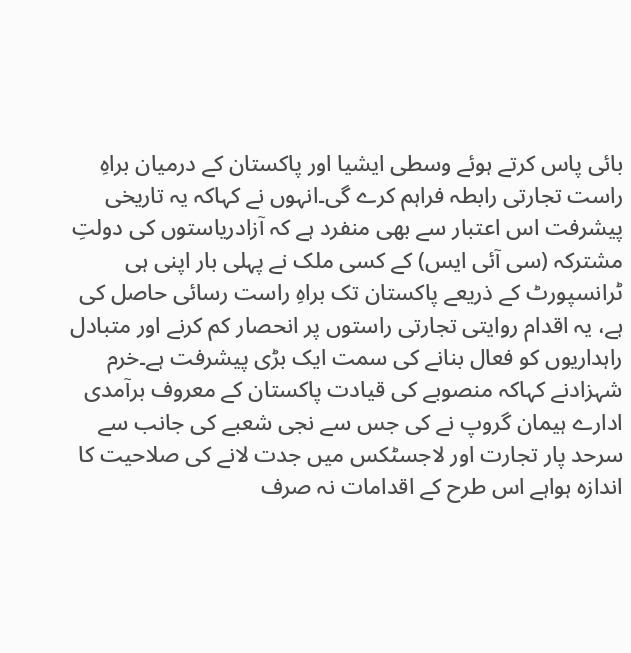بائی پاس کرتے ہوئے وسطی ایشیا اور پاکستان کے درمیان براہِ راست تجارتی رابطہ فراہم کرے گی۔انہوں نے کہاکہ یہ تاریخی پیشرفت اس اعتبار سے بھی منفرد ہے کہ آزادریاستوں کی دولتِ مشترکہ (سی آئی ایس) کے کسی ملک نے پہلی بار اپنی ہی ٹرانسپورٹ کے ذریعے پاکستان تک براہِ راست رسائی حاصل کی ہے، یہ اقدام روایتی تجارتی راستوں پر انحصار کم کرنے اور متبادل راہداریوں کو فعال بنانے کی سمت ایک بڑی پیشرفت ہے۔خرم شہزادنے کہاکہ منصوبے کی قیادت پاکستان کے معروف برآمدی ادارے ہیمان گروپ نے کی جس سے نجی شعبے کی جانب سے سرحد پار تجارت اور لاجسٹکس میں جدت لانے کی صلاحیت کا اندازہ ہواہے اس طرح کے اقدامات نہ صرف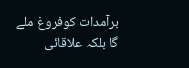برآمدات کوفروغ ملے گا بلکہ علاقائی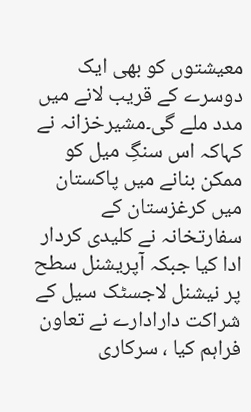معیشتوں کو بھی ایک دوسرے کے قریب لانے میں مدد ملے گی۔مشیرخزانہ نے کہاکہ اس سنگِ میل کو ممکن بنانے میں پاکستان میں کرغزستان کے سفارتخانہ نے کلیدی کردار ادا کیا جبکہ آپریشنل سطح پر نیشنل لاجسٹک سیل کے شراکت دارادارے نے تعاون فراہم کیا ، سرکاری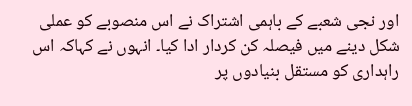اور نجی شعبے کے باہمی اشتراک نے اس منصوبے کو عملی شکل دینے میں فیصلہ کن کردار ادا کیا۔ انہوں نے کہاکہ اس راہداری کو مستقل بنیادوں پر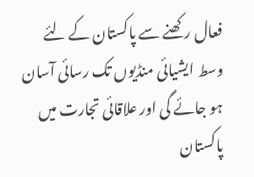فعال رکھنے سے پاکستان کے لئے وسط ایشیائی منڈیوں تک رسائی آسان ہو جائے گی اور علاقائی تجارت میں پاکستان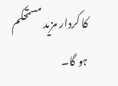کا کردار مزید مستحکم ہو گا۔